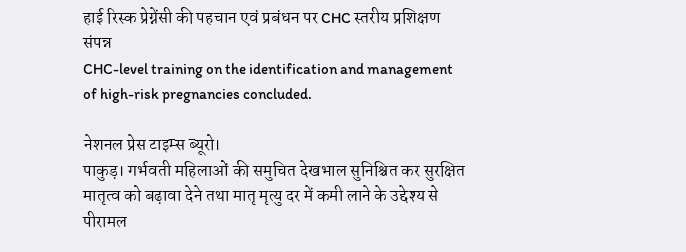हाई रिस्क प्रेग्नेंसी की पहचान एवं प्रबंधन पर CHC स्तरीय प्रशिक्षण संपन्न
CHC-level training on the identification and management of high-risk pregnancies concluded.

नेशनल प्रेस टाइम्स ब्यूरो।
पाकुड़। गर्भवती महिलाओं की समुचित देखभाल सुनिश्चित कर सुरक्षित मातृत्व को बढ़ावा देने तथा मातृ मृत्यु दर में कमी लाने के उद्देश्य से पीरामल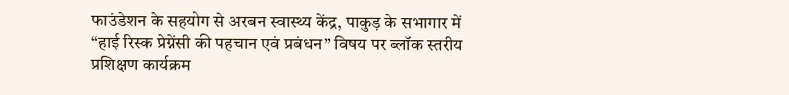फाउंडेशन के सहयोग से अरबन स्वास्थ्य केंद्र, पाकुड़ के सभागार में “हाई रिस्क प्रेग्नेंसी की पहचान एवं प्रबंधन” विषय पर ब्लॉक स्तरीय प्रशिक्षण कार्यक्रम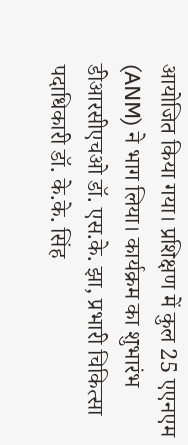आयोजित किया गया। प्रशिक्षण में कुल 25 एएनएम (ANM) ने भाग लिया। कार्यक्रम का शुभारंभ डीआरसीएचओ डॉ. एस.के. झा, प्रभारी चिकित्सा पदाधिकारी डॉ. के.के. सिंह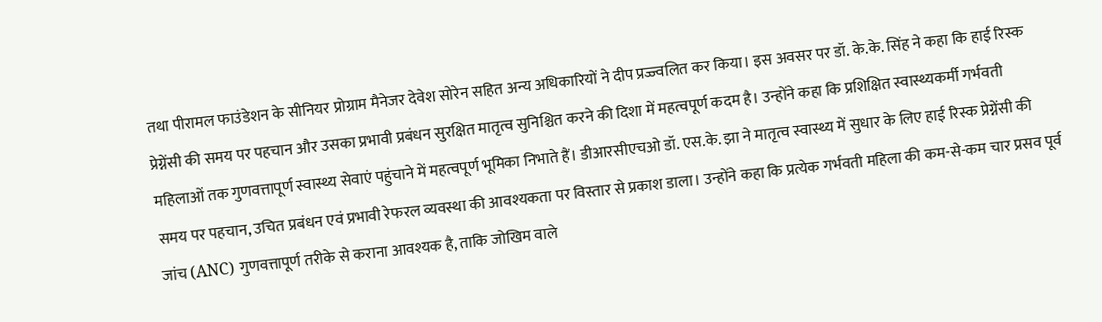तथा पीरामल फाउंडेशन के सीनियर प्रोग्राम मैनेजर देवेश सोरेन सहित अन्य अधिकारियों ने दीप प्रज्ज्वलित कर किया। इस अवसर पर डॉ. के.के. सिंह ने कहा कि हाई रिस्क प्रेग्नेंसी की समय पर पहचान और उसका प्रभावी प्रबंधन सुरक्षित मातृत्व सुनिश्चित करने की दिशा में महत्वपूर्ण कदम है। उन्होंने कहा कि प्रशिक्षित स्वास्थ्यकर्मी गर्भवती महिलाओं तक गुणवत्तापूर्ण स्वास्थ्य सेवाएं पहुंचाने में महत्वपूर्ण भूमिका निभाते हैं। डीआरसीएचओ डॉ. एस.के. झा ने मातृत्व स्वास्थ्य में सुधार के लिए हाई रिस्क प्रेग्नेंसी की समय पर पहचान, उचित प्रबंधन एवं प्रभावी रेफरल व्यवस्था की आवश्यकता पर विस्तार से प्रकाश डाला। उन्होंने कहा कि प्रत्येक गर्भवती महिला की कम-से-कम चार प्रसव पूर्व जांच (ANC) गुणवत्तापूर्ण तरीके से कराना आवश्यक है, ताकि जोखिम वाले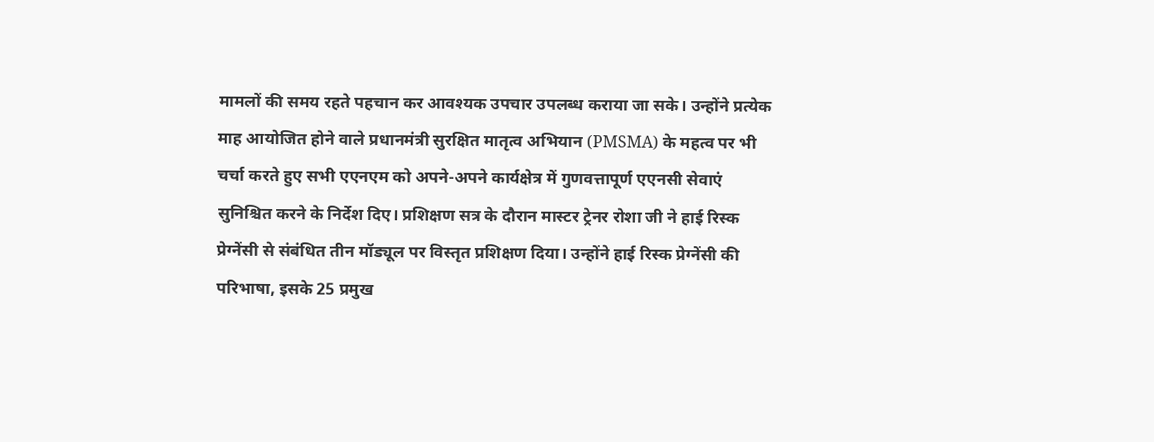मामलों की समय रहते पहचान कर आवश्यक उपचार उपलब्ध कराया जा सके। उन्होंने प्रत्येक माह आयोजित होने वाले प्रधानमंत्री सुरक्षित मातृत्व अभियान (PMSMA) के महत्व पर भी चर्चा करते हुए सभी एएनएम को अपने-अपने कार्यक्षेत्र में गुणवत्तापूर्ण एएनसी सेवाएं सुनिश्चित करने के निर्देश दिए। प्रशिक्षण सत्र के दौरान मास्टर ट्रेनर रोशा जी ने हाई रिस्क प्रेग्नेंसी से संबंधित तीन मॉड्यूल पर विस्तृत प्रशिक्षण दिया। उन्होंने हाई रिस्क प्रेग्नेंसी की परिभाषा, इसके 25 प्रमुख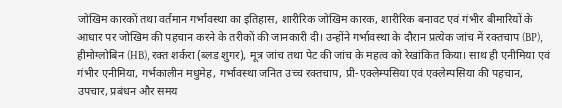जोखिम कारकों तथा वर्तमान गर्भावस्था का इतिहास, शारीरिक जोखिम कारक, शारीरिक बनावट एवं गंभीर बीमारियों के आधार पर जोखिम की पहचान करने के तरीकों की जानकारी दी। उन्होंने गर्भावस्था के दौरान प्रत्येक जांच में रक्तचाप (BP), हीमोग्लोबिन (HB), रक्त शर्करा (ब्लड शुगर), मूत्र जांच तथा पेट की जांच के महत्व को रेखांकित किया। साथ ही एनीमिया एवं गंभीर एनीमिया, गर्भकालीन मधुमेह, गर्भावस्था जनित उच्च रक्तचाप, प्री-एक्लेम्पसिया एवं एक्लेम्पसिया की पहचान, उपचार, प्रबंधन और समय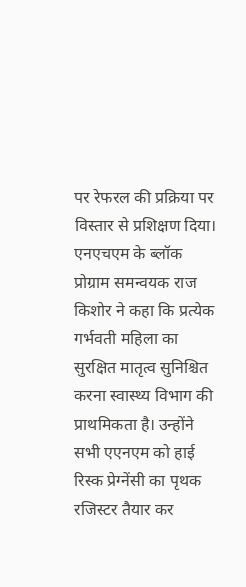पर रेफरल की प्रक्रिया पर विस्तार से प्रशिक्षण दिया। एनएचएम के ब्लॉक प्रोग्राम समन्वयक राज किशोर ने कहा कि प्रत्येक गर्भवती महिला का सुरक्षित मातृत्व सुनिश्चित करना स्वास्थ्य विभाग की प्राथमिकता है। उन्होंने सभी एएनएम को हाई रिस्क प्रेग्नेंसी का पृथक रजिस्टर तैयार कर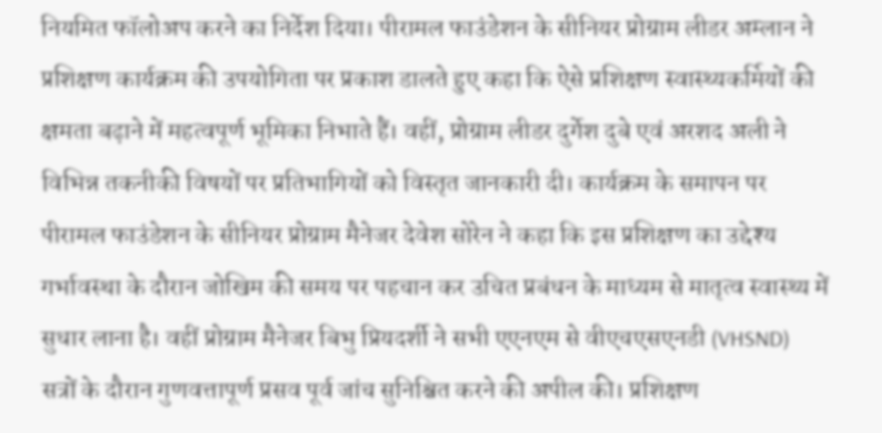नियमित फॉलोअप करने का निर्देश दिया। पीरामल फाउंडेशन के सीनियर प्रोग्राम लीडर अम्लान ने प्रशिक्षण कार्यक्रम की उपयोगिता पर प्रकाश डालते हुए कहा कि ऐसे प्रशिक्षण स्वास्थ्यकर्मियों की क्षमता बढ़ाने में महत्वपूर्ण भूमिका निभाते हैं। वहीं, प्रोग्राम लीडर दुर्गेश दुबे एवं अरशद अली ने विभिन्न तकनीकी विषयों पर प्रतिभागियों को विस्तृत जानकारी दी। कार्यक्रम के समापन पर पीरामल फाउंडेशन के सीनियर प्रोग्राम मैनेजर देवेश सोरेन ने कहा कि इस प्रशिक्षण का उद्देश्य गर्भावस्था के दौरान जोखिम की समय पर पहचान कर उचित प्रबंधन के माध्यम से मातृत्व स्वास्थ्य में सुधार लाना है। वहीं प्रोग्राम मैनेजर बिभु प्रियदर्शी ने सभी एएनएम से वीएचएसएनडी (VHSND) सत्रों के दौरान गुणवत्तापूर्ण प्रसव पूर्व जांच सुनिश्चित करने की अपील की। प्रशिक्षण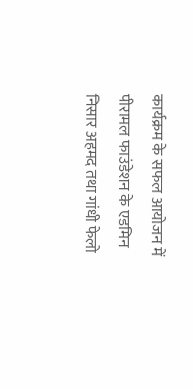कार्यक्रम के सफल आयोजन में पीरामल फाउंडेशन के एडमिन निसार अहमद तथा गांधी फेलो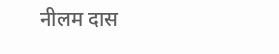नीलम दास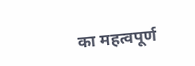का महत्वपूर्ण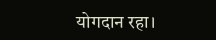योगदान रहा।